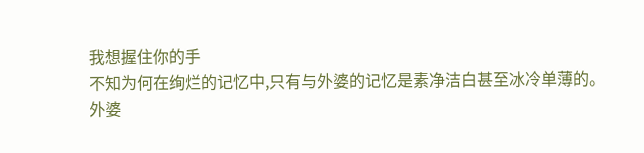我想握住你的手
不知为何在绚烂的记忆中,只有与外婆的记忆是素净洁白甚至冰冷单薄的。
外婆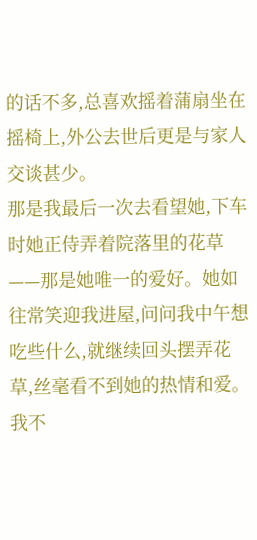的话不多,总喜欢摇着蒲扇坐在摇椅上,外公去世后更是与家人交谈甚少。
那是我最后一次去看望她,下车时她正侍弄着院落里的花草——那是她唯一的爱好。她如往常笑迎我进屋,问问我中午想吃些什么,就继续回头摆弄花草,丝毫看不到她的热情和爱。
我不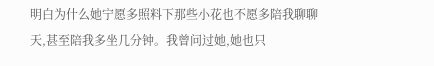明白为什么她宁愿多照料下那些小花也不愿多陪我聊聊天,甚至陪我多坐几分钟。我曾问过她,她也只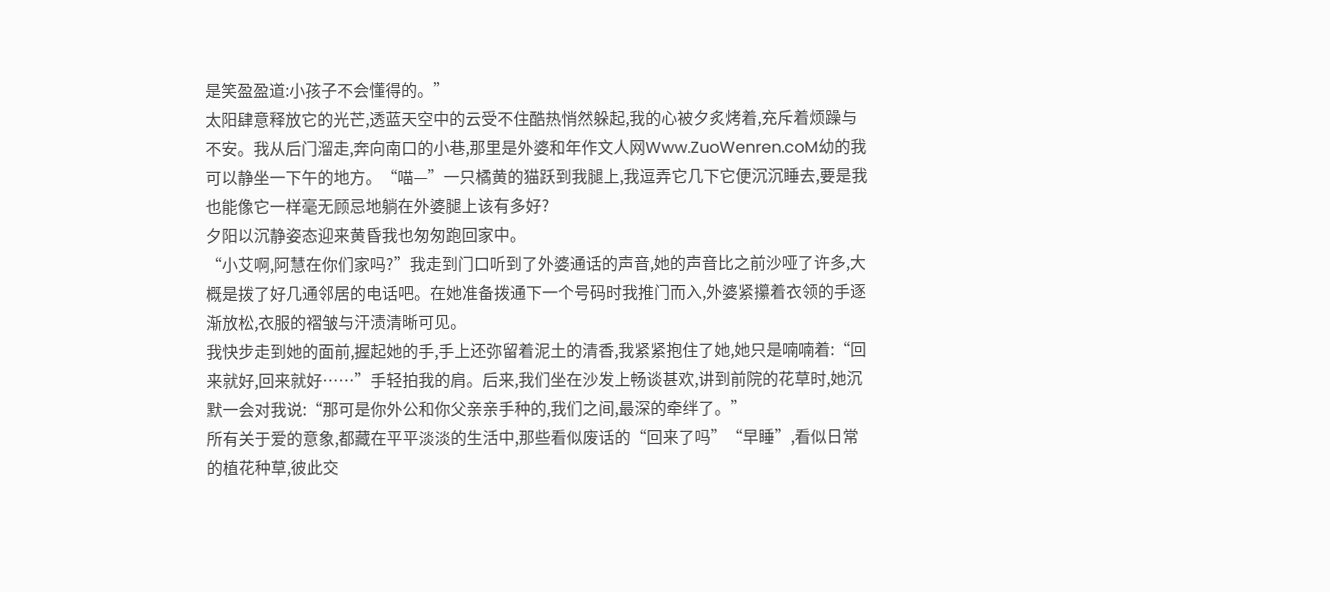是笑盈盈道:小孩子不会懂得的。”
太阳肆意释放它的光芒,透蓝天空中的云受不住酷热悄然躲起,我的心被夕炙烤着,充斥着烦躁与不安。我从后门溜走,奔向南口的小巷,那里是外婆和年作文人网Www.ZuoWenren.coM幼的我可以静坐一下午的地方。“喵—”一只橘黄的猫跃到我腿上,我逗弄它几下它便沉沉睡去,要是我也能像它一样毫无顾忌地躺在外婆腿上该有多好?
夕阳以沉静姿态迎来黄昏我也匆匆跑回家中。
“小艾啊,阿慧在你们家吗?”我走到门口听到了外婆通话的声音,她的声音比之前沙哑了许多,大概是拨了好几通邻居的电话吧。在她准备拨通下一个号码时我推门而入,外婆紧攥着衣领的手逐渐放松,衣服的褶皱与汗渍清晰可见。
我快步走到她的面前,握起她的手,手上还弥留着泥土的清香,我紧紧抱住了她,她只是喃喃着:“回来就好,回来就好……”手轻拍我的肩。后来,我们坐在沙发上畅谈甚欢,讲到前院的花草时,她沉默一会对我说:“那可是你外公和你父亲亲手种的,我们之间,最深的牵绊了。”
所有关于爱的意象,都藏在平平淡淡的生活中,那些看似废话的“回来了吗”“早睡”,看似日常的植花种草,彼此交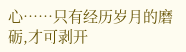心……只有经历岁月的磨砺,才可剥开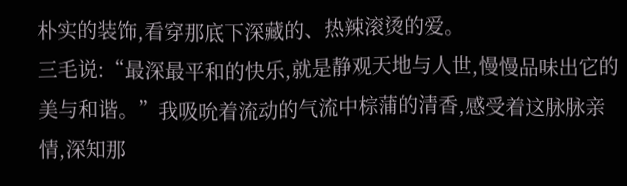朴实的装饰,看穿那底下深藏的、热辣滚烫的爱。
三毛说:“最深最平和的快乐,就是静观天地与人世,慢慢品味出它的美与和谐。”我吸吮着流动的气流中棕蒲的清香,感受着这脉脉亲情,深知那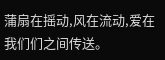蒲扇在摇动,风在流动,爱在我们们之间传送。